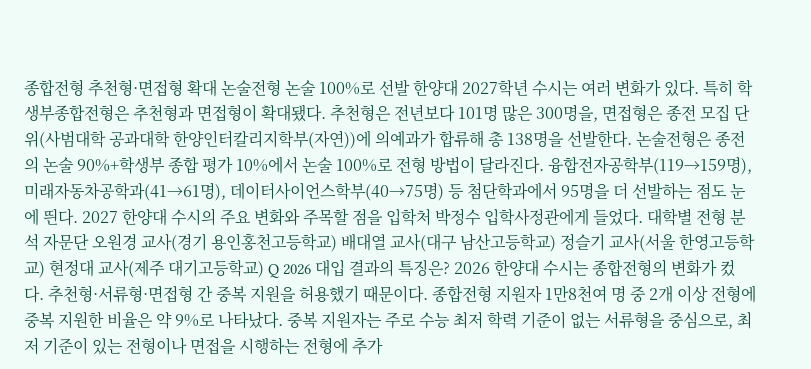종합전형 추천형·면접형 확대 논술전형 논술 100%로 선발 한양대 2027학년 수시는 여러 변화가 있다. 특히 학생부종합전형은 추천형과 면접형이 확대됐다. 추천형은 전년보다 101명 많은 300명을, 면접형은 종전 모집 단위(사범대학 공과대학 한양인터칼리지학부(자연))에 의예과가 합류해 총 138명을 선발한다. 논술전형은 종전의 논술 90%+학생부 종합 평가 10%에서 논술 100%로 전형 방법이 달라진다. 융합전자공학부(119→159명), 미래자동차공학과(41→61명), 데이터사이언스학부(40→75명) 등 첨단학과에서 95명을 더 선발하는 점도 눈에 띈다. 2027 한양대 수시의 주요 변화와 주목할 점을 입학처 박정수 입학사정관에게 들었다. 대학별 전형 분석 자문단 오원경 교사(경기 용인홍천고등학교) 배대열 교사(대구 남산고등학교) 정슬기 교사(서울 한영고등학교) 현정대 교사(제주 대기고등학교) Q 2026 대입 결과의 특징은? 2026 한양대 수시는 종합전형의 변화가 컸다. 추천형·서류형·면접형 간 중복 지원을 허용했기 때문이다. 종합전형 지원자 1만8천여 명 중 2개 이상 전형에 중복 지원한 비율은 약 9%로 나타났다. 중복 지원자는 주로 수능 최저 학력 기준이 없는 서류형을 중심으로, 최저 기준이 있는 전형이나 면접을 시행하는 전형에 추가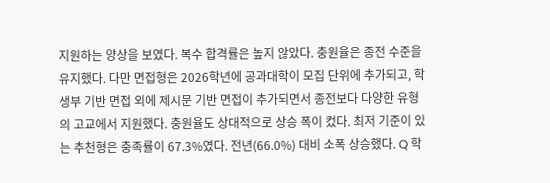지원하는 양상을 보였다. 복수 합격률은 높지 않았다. 충원율은 종전 수준을 유지했다. 다만 면접형은 2026학년에 공과대학이 모집 단위에 추가되고, 학생부 기반 면접 외에 제시문 기반 면접이 추가되면서 종전보다 다양한 유형의 고교에서 지원했다. 충원율도 상대적으로 상승 폭이 컸다. 최저 기준이 있는 추천형은 충족률이 67.3%였다. 전년(66.0%) 대비 소폭 상승했다. Q 학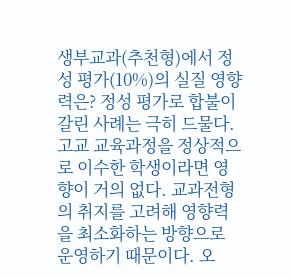생부교과(추천형)에서 정성 평가(10%)의 실질 영향력은? 정성 평가로 합불이 갈린 사례는 극히 드물다. 고교 교육과정을 정상적으로 이수한 학생이라면 영향이 거의 없다. 교과전형의 취지를 고려해 영향력을 최소화하는 방향으로 운영하기 때문이다. 오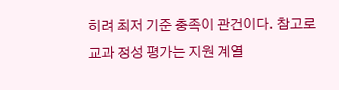히려 최저 기준 충족이 관건이다. 참고로 교과 정성 평가는 지원 계열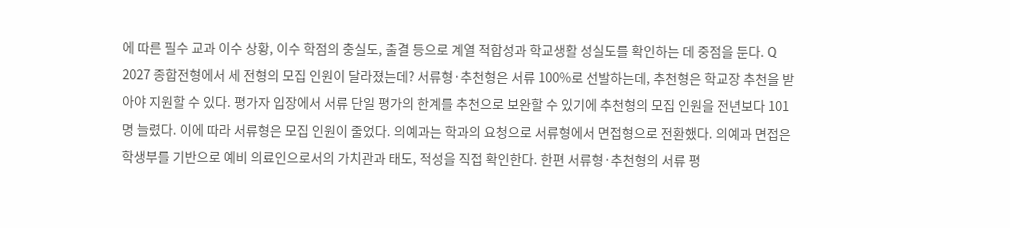에 따른 필수 교과 이수 상황, 이수 학점의 충실도, 출결 등으로 계열 적합성과 학교생활 성실도를 확인하는 데 중점을 둔다. Q 2027 종합전형에서 세 전형의 모집 인원이 달라졌는데? 서류형·추천형은 서류 100%로 선발하는데, 추천형은 학교장 추천을 받아야 지원할 수 있다. 평가자 입장에서 서류 단일 평가의 한계를 추천으로 보완할 수 있기에 추천형의 모집 인원을 전년보다 101명 늘렸다. 이에 따라 서류형은 모집 인원이 줄었다. 의예과는 학과의 요청으로 서류형에서 면접형으로 전환했다. 의예과 면접은 학생부를 기반으로 예비 의료인으로서의 가치관과 태도, 적성을 직접 확인한다. 한편 서류형·추천형의 서류 평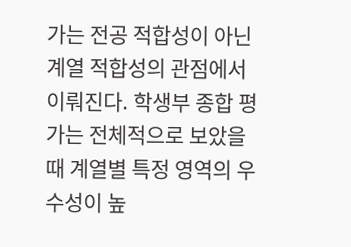가는 전공 적합성이 아닌 계열 적합성의 관점에서 이뤄진다. 학생부 종합 평가는 전체적으로 보았을 때 계열별 특정 영역의 우수성이 높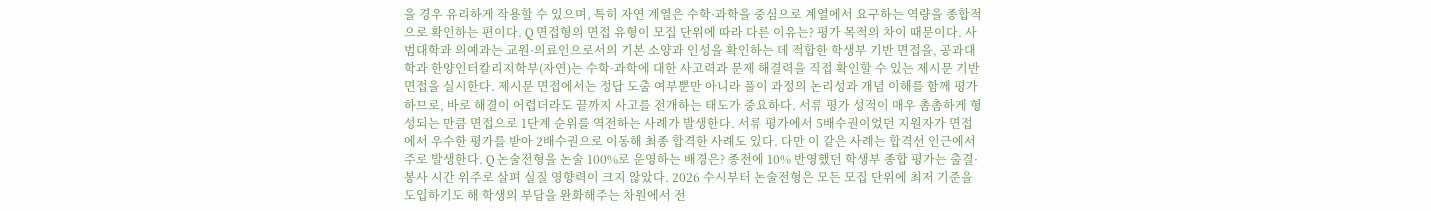을 경우 유리하게 작용할 수 있으며, 특히 자연 계열은 수학·과학을 중심으로 계열에서 요구하는 역량을 종합적으로 확인하는 편이다. Q 면접형의 면접 유형이 모집 단위에 따라 다른 이유는? 평가 목적의 차이 때문이다. 사범대학과 의예과는 교원·의료인으로서의 기본 소양과 인성을 확인하는 데 적합한 학생부 기반 면접을, 공과대학과 한양인터칼리지학부(자연)는 수학·과학에 대한 사고력과 문제 해결력을 직접 확인할 수 있는 제시문 기반 면접을 실시한다. 제시문 면접에서는 정답 도출 여부뿐만 아니라 풀이 과정의 논리성과 개념 이해를 함께 평가하므로, 바로 해결이 어렵더라도 끝까지 사고를 전개하는 태도가 중요하다. 서류 평가 성적이 매우 촘촘하게 형성되는 만큼 면접으로 1단계 순위를 역전하는 사례가 발생한다. 서류 평가에서 5배수권이었던 지원자가 면접에서 우수한 평가를 받아 2배수권으로 이동해 최종 합격한 사례도 있다. 다만 이 같은 사례는 합격선 인근에서 주로 발생한다. Q 논술전형을 논술 100%로 운영하는 배경은? 종전에 10% 반영했던 학생부 종합 평가는 출결·봉사 시간 위주로 살펴 실질 영향력이 크지 않았다. 2026 수시부터 논술전형은 모든 모집 단위에 최저 기준을 도입하기도 해 학생의 부담을 완화해주는 차원에서 전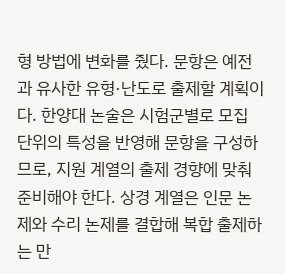형 방법에 변화를 줬다. 문항은 예전과 유사한 유형·난도로 출제할 계획이다. 한양대 논술은 시험군별로 모집 단위의 특성을 반영해 문항을 구성하므로, 지원 계열의 출제 경향에 맞춰 준비해야 한다. 상경 계열은 인문 논제와 수리 논제를 결합해 복합 출제하는 만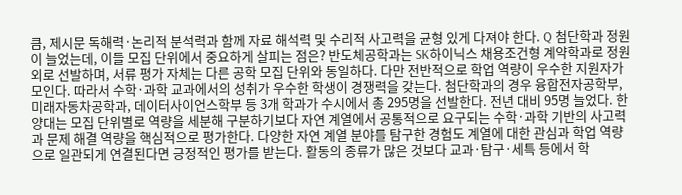큼, 제시문 독해력·논리적 분석력과 함께 자료 해석력 및 수리적 사고력을 균형 있게 다져야 한다. Q 첨단학과 정원이 늘었는데, 이들 모집 단위에서 중요하게 살피는 점은? 반도체공학과는 SK하이닉스 채용조건형 계약학과로 정원 외로 선발하며, 서류 평가 자체는 다른 공학 모집 단위와 동일하다. 다만 전반적으로 학업 역량이 우수한 지원자가 모인다. 따라서 수학·과학 교과에서의 성취가 우수한 학생이 경쟁력을 갖는다. 첨단학과의 경우 융합전자공학부, 미래자동차공학과, 데이터사이언스학부 등 3개 학과가 수시에서 총 295명을 선발한다. 전년 대비 95명 늘었다. 한양대는 모집 단위별로 역량을 세분해 구분하기보다 자연 계열에서 공통적으로 요구되는 수학·과학 기반의 사고력과 문제 해결 역량을 핵심적으로 평가한다. 다양한 자연 계열 분야를 탐구한 경험도 계열에 대한 관심과 학업 역량으로 일관되게 연결된다면 긍정적인 평가를 받는다. 활동의 종류가 많은 것보다 교과·탐구·세특 등에서 학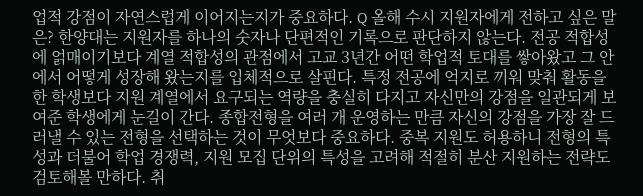업적 강점이 자연스럽게 이어지는지가 중요하다. Q 올해 수시 지원자에게 전하고 싶은 말은? 한양대는 지원자를 하나의 숫자나 단편적인 기록으로 판단하지 않는다. 전공 적합성에 얽매이기보다 계열 적합성의 관점에서 고교 3년간 어떤 학업적 토대를 쌓아왔고 그 안에서 어떻게 성장해 왔는지를 입체적으로 살핀다. 특정 전공에 억지로 끼워 맞춰 활동을 한 학생보다 지원 계열에서 요구되는 역량을 충실히 다지고 자신만의 강점을 일관되게 보여준 학생에게 눈길이 간다. 종합전형을 여러 개 운영하는 만큼 자신의 강점을 가장 잘 드러낼 수 있는 전형을 선택하는 것이 무엇보다 중요하다. 중복 지원도 허용하니 전형의 특성과 더불어 학업 경쟁력, 지원 모집 단위의 특성을 고려해 적절히 분산 지원하는 전략도 검토해볼 만하다. 취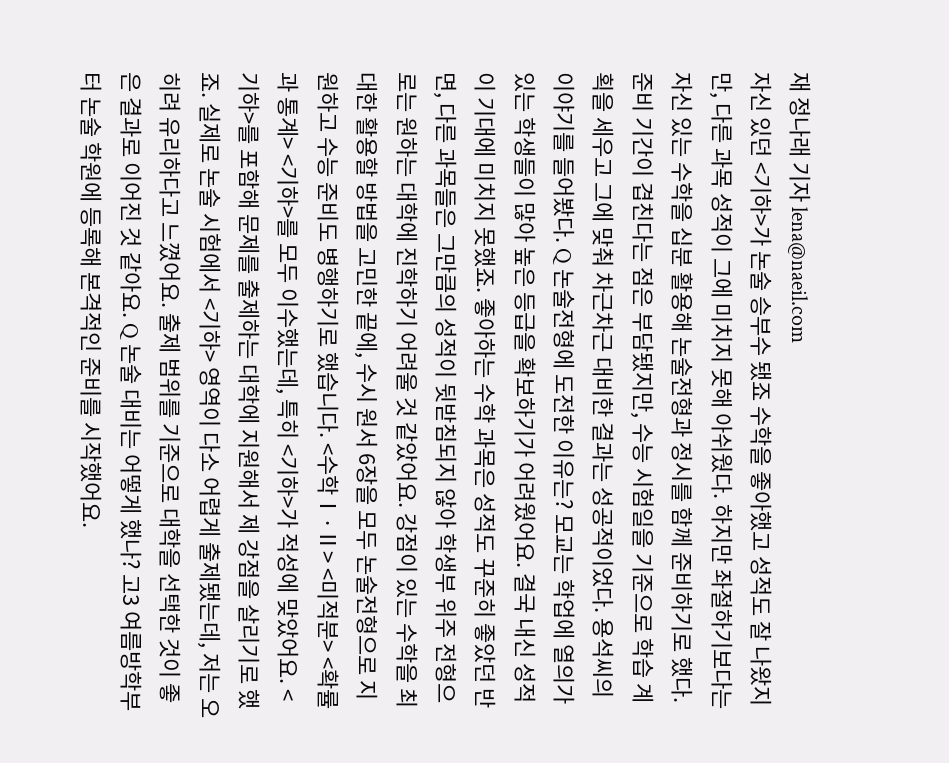재 정나래 기자 lena@naeil.com
자신 있던 <기하>가 논술 승부수 됐죠 수학을 좋아했고 성적도 잘 나왔지만, 다른 과목 성적이 그에 미치지 못해 아쉬웠다. 하지만 좌절하기보다는 자신 있는 수학을 십분 활용해 논술전형과 정시를 함께 준비하기로 했다. 준비 기간이 겹친다는 점은 부담됐지만, 수능 시험일을 기준으로 학습 계획을 세우고 그에 맞춰 차근차근 대비한 결과는 성공적이었다. 용석씨의 이야기를 들어봤다. Q 논술전형에 도전한 이유는? 모교는 학업에 열의가 있는 학생들이 많아 높은 등급을 확보하기가 어려웠어요. 결국 내신 성적이 기대에 미치지 못했죠. 좋아하는 수학 과목은 성적도 꾸준히 좋았던 반면, 다른 과목들은 그만큼의 성적이 뒷받침되지 않아 학생부 위주 전형으로는 원하는 대학에 진학하기 어려울 것 같았어요. 강점이 있는 수학을 최대한 활용할 방법을 고민한 끝에, 수시 원서 6장을 모두 논술전형으로 지원하고 수능 준비도 병행하기로 했습니다. <수학Ⅰ·Ⅱ> <미적분> <확률과 통계> <기하>를 모두 이수했는데, 특히 <기하>가 적성에 맞았어요. <기하>를 포함해 문제를 출제하는 대학에 지원해서 제 강점을 살리기로 했죠. 실제로 논술 시험에서 <기하> 영역이 다소 어렵게 출제됐는데, 저는 오히려 유리하다고 느꼈어요. 출제 범위를 기준으로 대학을 선택한 것이 좋은 결과로 이어진 것 같아요. Q 논술 대비는 어떻게 했나? 고3 여름방학부터 논술 학원에 등록해 본격적인 준비를 시작했어요.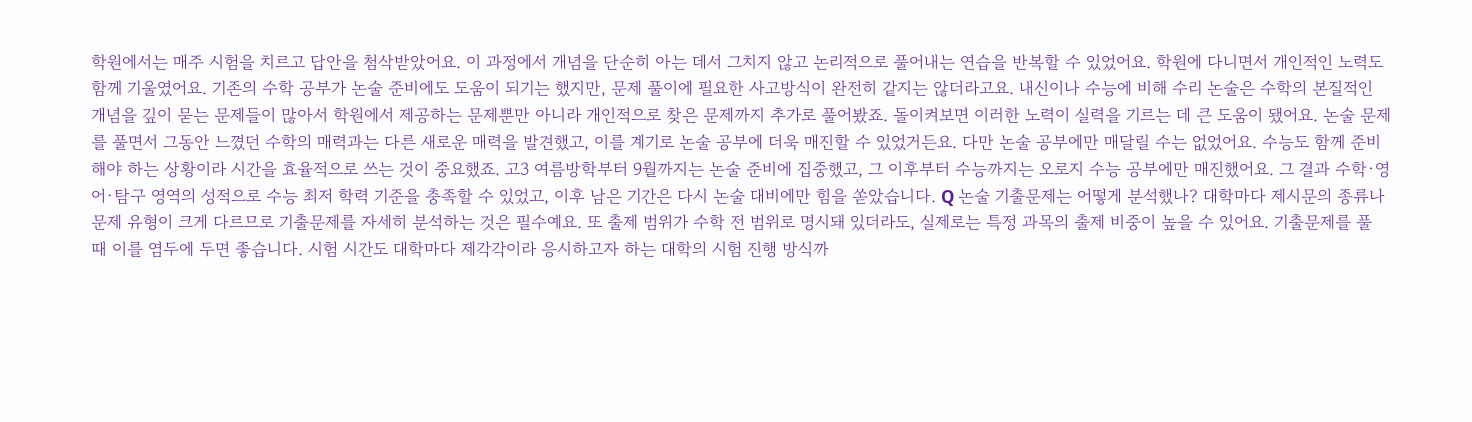학원에서는 매주 시험을 치르고 답안을 첨삭받았어요. 이 과정에서 개념을 단순히 아는 데서 그치지 않고 논리적으로 풀어내는 연습을 반복할 수 있었어요. 학원에 다니면서 개인적인 노력도 함께 기울였어요. 기존의 수학 공부가 논술 준비에도 도움이 되기는 했지만, 문제 풀이에 필요한 사고방식이 완전히 같지는 않더라고요. 내신이나 수능에 비해 수리 논술은 수학의 본질적인 개념을 깊이 묻는 문제들이 많아서 학원에서 제공하는 문제뿐만 아니라 개인적으로 찾은 문제까지 추가로 풀어봤죠. 돌이켜보면 이러한 노력이 실력을 기르는 데 큰 도움이 됐어요. 논술 문제를 풀면서 그동안 느꼈던 수학의 매력과는 다른 새로운 매력을 발견했고, 이를 계기로 논술 공부에 더욱 매진할 수 있었거든요. 다만 논술 공부에만 매달릴 수는 없었어요. 수능도 함께 준비해야 하는 상황이라 시간을 효율적으로 쓰는 것이 중요했죠. 고3 여름방학부터 9월까지는 논술 준비에 집중했고, 그 이후부터 수능까지는 오로지 수능 공부에만 매진했어요. 그 결과 수학·영어·탐구 영역의 성적으로 수능 최저 학력 기준을 충족할 수 있었고, 이후 남은 기간은 다시 논술 대비에만 힘을 쏟았습니다. Q 논술 기출문제는 어떻게 분석했나? 대학마다 제시문의 종류나 문제 유형이 크게 다르므로 기출문제를 자세히 분석하는 것은 필수예요. 또 출제 범위가 수학 전 범위로 명시돼 있더라도, 실제로는 특정 과목의 출제 비중이 높을 수 있어요. 기출문제를 풀 때 이를 염두에 두면 좋습니다. 시험 시간도 대학마다 제각각이라 응시하고자 하는 대학의 시험 진행 방식까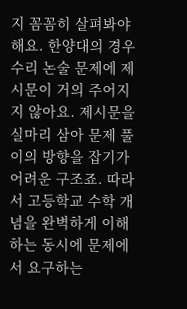지 꼼꼼히 살펴봐야 해요. 한양대의 경우 수리 논술 문제에 제시문이 거의 주어지지 않아요. 제시문을 실마리 삼아 문제 풀이의 방향을 잡기가 어려운 구조죠. 따라서 고등학교 수학 개념을 완벽하게 이해하는 동시에 문제에서 요구하는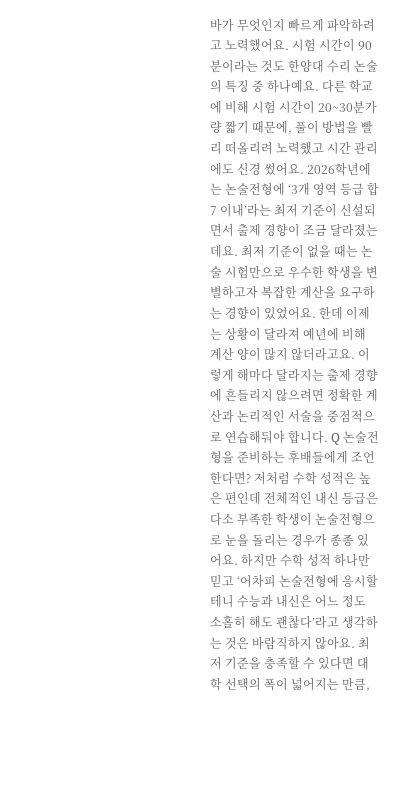바가 무엇인지 빠르게 파악하려고 노력했어요. 시험 시간이 90분이라는 것도 한양대 수리 논술의 특징 중 하나예요. 다른 학교에 비해 시험 시간이 20~30분가량 짧기 때문에, 풀이 방법을 빨리 떠올리려 노력했고 시간 관리에도 신경 썼어요. 2026학년에는 논술전형에 ‘3개 영역 등급 합 7 이내’라는 최저 기준이 신설되면서 출제 경향이 조금 달라졌는데요. 최저 기준이 없을 때는 논술 시험만으로 우수한 학생을 변별하고자 복잡한 계산을 요구하는 경향이 있었어요. 한데 이제는 상황이 달라져 예년에 비해 계산 양이 많지 않더라고요. 이렇게 해마다 달라지는 출제 경향에 흔들리지 않으려면 정확한 계산과 논리적인 서술을 중점적으로 연습해둬야 합니다. Q 논술전형을 준비하는 후배들에게 조언한다면? 저처럼 수학 성적은 높은 편인데 전체적인 내신 등급은 다소 부족한 학생이 논술전형으로 눈을 돌리는 경우가 종종 있어요. 하지만 수학 성적 하나만 믿고 ‘어차피 논술전형에 응시할 테니 수능과 내신은 어느 정도 소홀히 해도 괜찮다’라고 생각하는 것은 바람직하지 않아요. 최저 기준을 충족할 수 있다면 대학 선택의 폭이 넓어지는 만큼,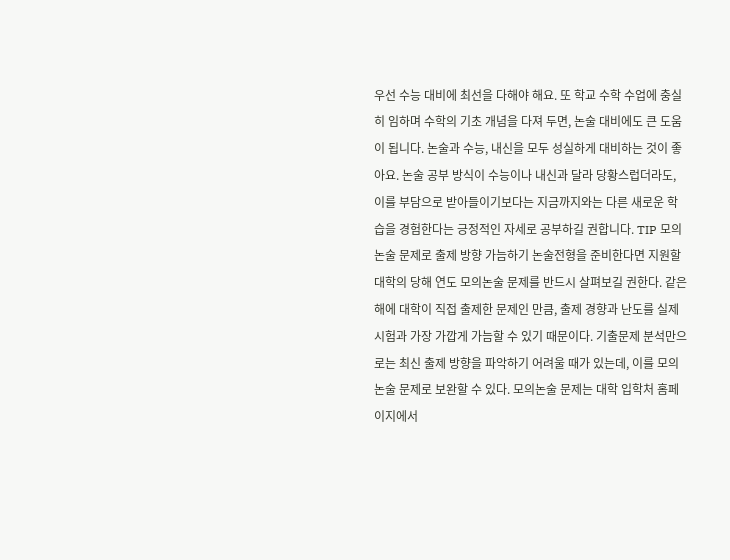우선 수능 대비에 최선을 다해야 해요. 또 학교 수학 수업에 충실히 임하며 수학의 기초 개념을 다져 두면, 논술 대비에도 큰 도움이 됩니다. 논술과 수능, 내신을 모두 성실하게 대비하는 것이 좋아요. 논술 공부 방식이 수능이나 내신과 달라 당황스럽더라도, 이를 부담으로 받아들이기보다는 지금까지와는 다른 새로운 학습을 경험한다는 긍정적인 자세로 공부하길 권합니다. TIP 모의논술 문제로 출제 방향 가늠하기 논술전형을 준비한다면 지원할 대학의 당해 연도 모의논술 문제를 반드시 살펴보길 권한다. 같은 해에 대학이 직접 출제한 문제인 만큼, 출제 경향과 난도를 실제 시험과 가장 가깝게 가늠할 수 있기 때문이다. 기출문제 분석만으로는 최신 출제 방향을 파악하기 어려울 때가 있는데, 이를 모의논술 문제로 보완할 수 있다. 모의논술 문제는 대학 입학처 홈페이지에서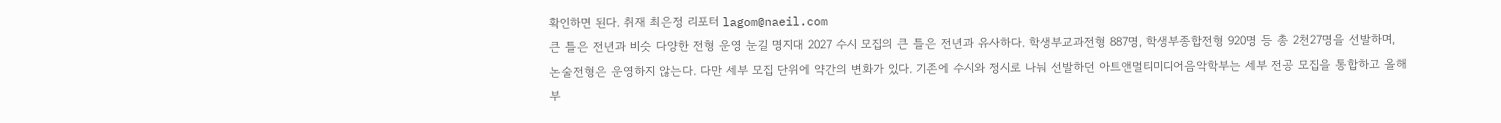확인하면 된다. 취재 최은정 리포터 lagom@naeil.com
큰 틀은 전년과 비슷 다양한 전형 운영 눈길 명지대 2027 수시 모집의 큰 틀은 전년과 유사하다. 학생부교과전형 887명, 학생부종합전형 920명 등 총 2천27명을 선발하며, 논술전형은 운영하지 않는다. 다만 세부 모집 단위에 약간의 변화가 있다. 기존에 수시와 정시로 나눠 선발하던 아트앤멀티미디어음악학부는 세부 전공 모집을 통합하고 올해부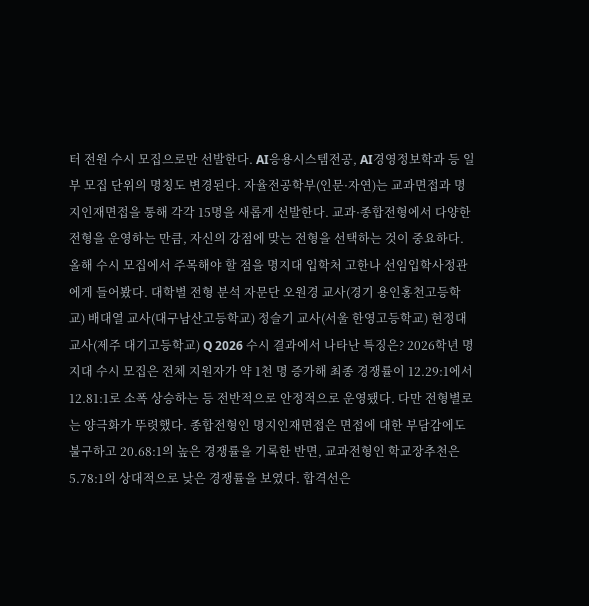터 전원 수시 모집으로만 선발한다. AI응용시스템전공, AI경영정보학과 등 일부 모집 단위의 명칭도 변경된다. 자율전공학부(인문·자연)는 교과면접과 명지인재면접을 통해 각각 15명을 새롭게 선발한다. 교과·종합전형에서 다양한 전형을 운영하는 만큼, 자신의 강점에 맞는 전형을 선택하는 것이 중요하다. 올해 수시 모집에서 주목해야 할 점을 명지대 입학처 고한나 선임입학사정관에게 들어봤다. 대학별 전형 분석 자문단 오원경 교사(경기 용인홍천고등학교) 배대열 교사(대구남산고등학교) 정슬기 교사(서울 한영고등학교) 현정대 교사(제주 대기고등학교) Q 2026 수시 결과에서 나타난 특징은? 2026학년 명지대 수시 모집은 전체 지원자가 약 1천 명 증가해 최종 경쟁률이 12.29:1에서 12.81:1로 소폭 상승하는 등 전반적으로 안정적으로 운영됐다. 다만 전형별로는 양극화가 뚜렷했다. 종합전형인 명지인재면접은 면접에 대한 부담감에도 불구하고 20.68:1의 높은 경쟁률을 기록한 반면, 교과전형인 학교장추천은 5.78:1의 상대적으로 낮은 경쟁률을 보였다. 합격선은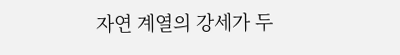자연 계열의 강세가 두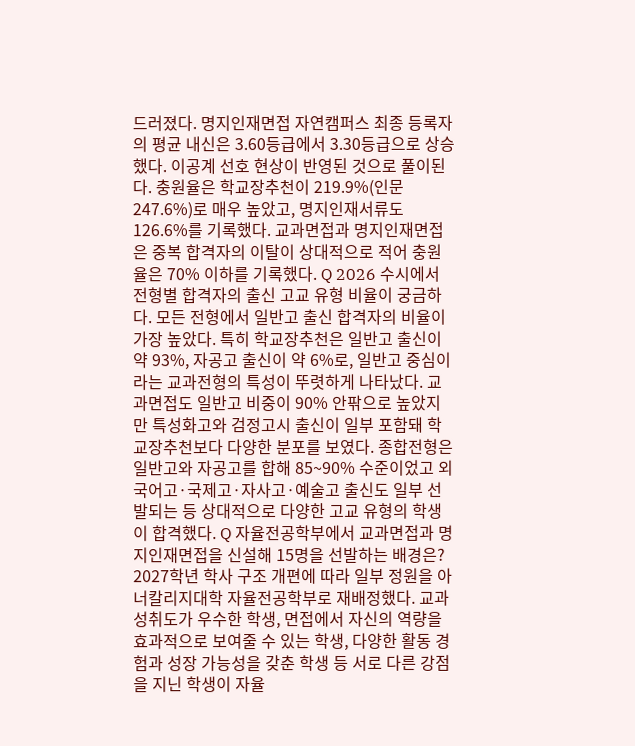드러졌다. 명지인재면접 자연캠퍼스 최종 등록자의 평균 내신은 3.60등급에서 3.30등급으로 상승했다. 이공계 선호 현상이 반영된 것으로 풀이된다. 충원율은 학교장추천이 219.9%(인문 247.6%)로 매우 높았고, 명지인재서류도 126.6%를 기록했다. 교과면접과 명지인재면접은 중복 합격자의 이탈이 상대적으로 적어 충원율은 70% 이하를 기록했다. Q 2026 수시에서 전형별 합격자의 출신 고교 유형 비율이 궁금하다. 모든 전형에서 일반고 출신 합격자의 비율이 가장 높았다. 특히 학교장추천은 일반고 출신이 약 93%, 자공고 출신이 약 6%로, 일반고 중심이라는 교과전형의 특성이 뚜렷하게 나타났다. 교과면접도 일반고 비중이 90% 안팎으로 높았지만 특성화고와 검정고시 출신이 일부 포함돼 학교장추천보다 다양한 분포를 보였다. 종합전형은 일반고와 자공고를 합해 85~90% 수준이었고 외국어고·국제고·자사고·예술고 출신도 일부 선발되는 등 상대적으로 다양한 고교 유형의 학생이 합격했다. Q 자율전공학부에서 교과면접과 명지인재면접을 신설해 15명을 선발하는 배경은? 2027학년 학사 구조 개편에 따라 일부 정원을 아너칼리지대학 자율전공학부로 재배정했다. 교과 성취도가 우수한 학생, 면접에서 자신의 역량을 효과적으로 보여줄 수 있는 학생, 다양한 활동 경험과 성장 가능성을 갖춘 학생 등 서로 다른 강점을 지닌 학생이 자율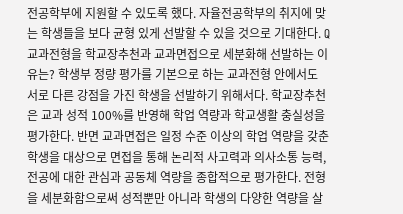전공학부에 지원할 수 있도록 했다. 자율전공학부의 취지에 맞는 학생들을 보다 균형 있게 선발할 수 있을 것으로 기대한다. Q 교과전형을 학교장추천과 교과면접으로 세분화해 선발하는 이유는? 학생부 정량 평가를 기본으로 하는 교과전형 안에서도 서로 다른 강점을 가진 학생을 선발하기 위해서다. 학교장추천은 교과 성적 100%를 반영해 학업 역량과 학교생활 충실성을 평가한다. 반면 교과면접은 일정 수준 이상의 학업 역량을 갖춘 학생을 대상으로 면접을 통해 논리적 사고력과 의사소통 능력, 전공에 대한 관심과 공동체 역량을 종합적으로 평가한다. 전형을 세분화함으로써 성적뿐만 아니라 학생의 다양한 역량을 살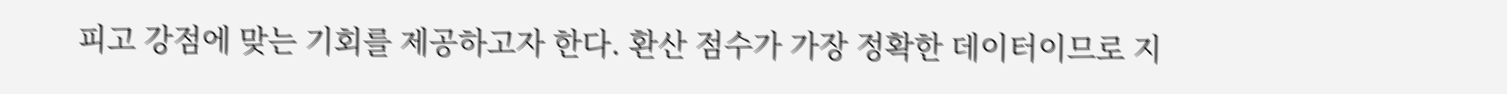피고 강점에 맞는 기회를 제공하고자 한다. 환산 점수가 가장 정확한 데이터이므로 지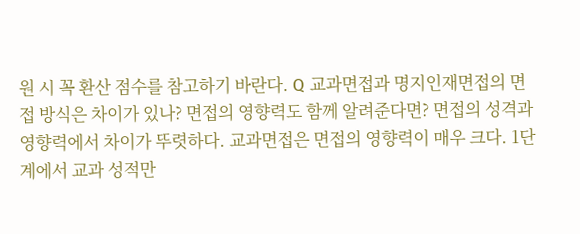원 시 꼭 환산 점수를 참고하기 바란다. Q 교과면접과 명지인재면접의 면접 방식은 차이가 있나? 면접의 영향력도 함께 알려준다면? 면접의 성격과 영향력에서 차이가 뚜렷하다. 교과면접은 면접의 영향력이 매우 크다. 1단계에서 교과 성적만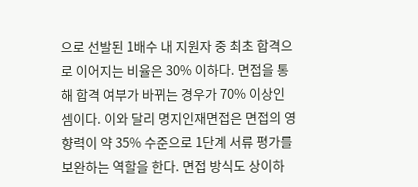으로 선발된 1배수 내 지원자 중 최초 합격으로 이어지는 비율은 30% 이하다. 면접을 통해 합격 여부가 바뀌는 경우가 70% 이상인 셈이다. 이와 달리 명지인재면접은 면접의 영향력이 약 35% 수준으로 1단계 서류 평가를 보완하는 역할을 한다. 면접 방식도 상이하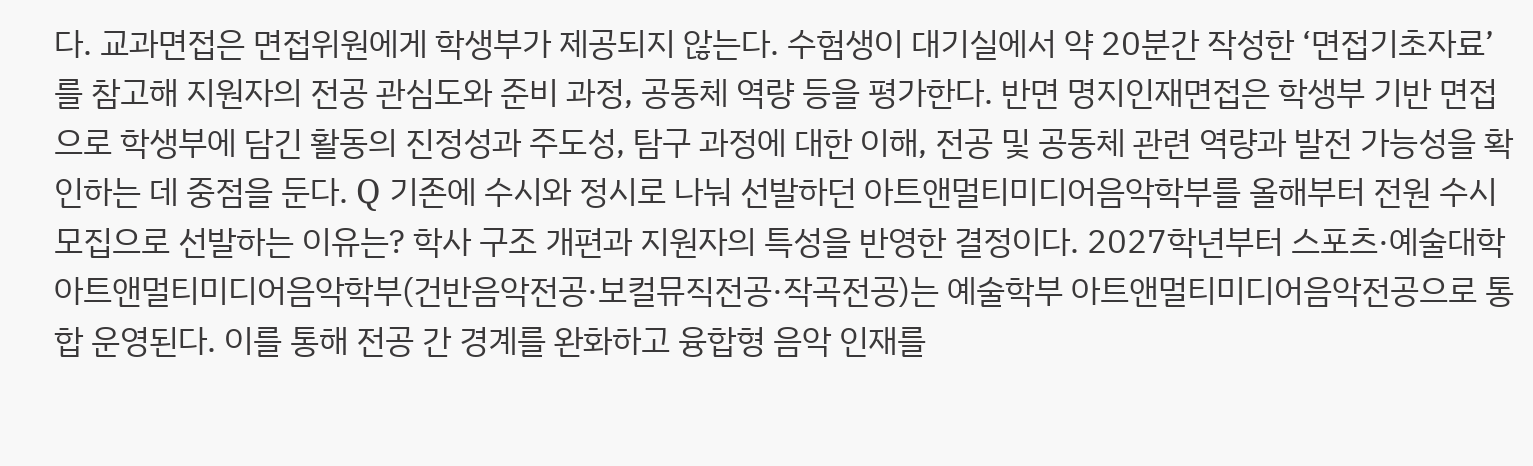다. 교과면접은 면접위원에게 학생부가 제공되지 않는다. 수험생이 대기실에서 약 20분간 작성한 ‘면접기초자료’를 참고해 지원자의 전공 관심도와 준비 과정, 공동체 역량 등을 평가한다. 반면 명지인재면접은 학생부 기반 면접으로 학생부에 담긴 활동의 진정성과 주도성, 탐구 과정에 대한 이해, 전공 및 공동체 관련 역량과 발전 가능성을 확인하는 데 중점을 둔다. Q 기존에 수시와 정시로 나눠 선발하던 아트앤멀티미디어음악학부를 올해부터 전원 수시 모집으로 선발하는 이유는? 학사 구조 개편과 지원자의 특성을 반영한 결정이다. 2027학년부터 스포츠·예술대학 아트앤멀티미디어음악학부(건반음악전공·보컬뮤직전공·작곡전공)는 예술학부 아트앤멀티미디어음악전공으로 통합 운영된다. 이를 통해 전공 간 경계를 완화하고 융합형 음악 인재를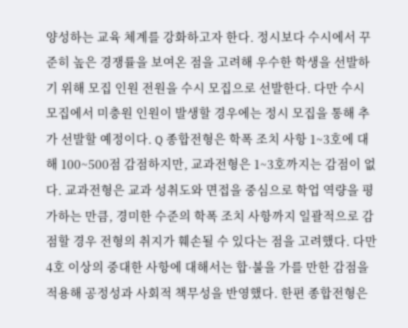양성하는 교육 체계를 강화하고자 한다. 정시보다 수시에서 꾸준히 높은 경쟁률을 보여온 점을 고려해 우수한 학생을 선발하기 위해 모집 인원 전원을 수시 모집으로 선발한다. 다만 수시 모집에서 미충원 인원이 발생할 경우에는 정시 모집을 통해 추가 선발할 예정이다. Q 종합전형은 학폭 조치 사항 1~3호에 대해 100~500점 감점하지만, 교과전형은 1~3호까지는 감점이 없다. 교과전형은 교과 성취도와 면접을 중심으로 학업 역량을 평가하는 만큼, 경미한 수준의 학폭 조치 사항까지 일괄적으로 감점할 경우 전형의 취지가 훼손될 수 있다는 점을 고려했다. 다만 4호 이상의 중대한 사항에 대해서는 합·불을 가를 만한 감점을 적용해 공정성과 사회적 책무성을 반영했다. 한편 종합전형은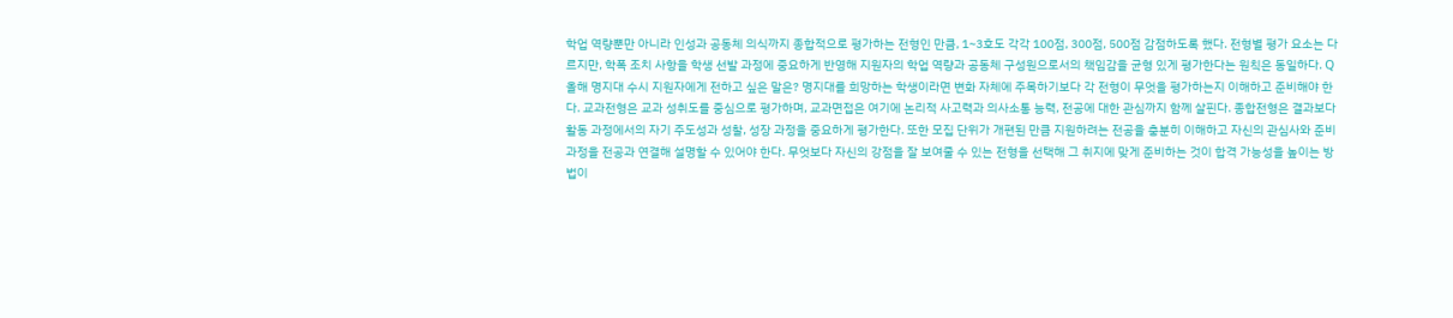학업 역량뿐만 아니라 인성과 공동체 의식까지 종합적으로 평가하는 전형인 만큼, 1~3호도 각각 100점, 300점, 500점 감점하도록 했다. 전형별 평가 요소는 다르지만, 학폭 조치 사항을 학생 선발 과정에 중요하게 반영해 지원자의 학업 역량과 공동체 구성원으로서의 책임감을 균형 있게 평가한다는 원칙은 동일하다. Q 올해 명지대 수시 지원자에게 전하고 싶은 말은? 명지대를 희망하는 학생이라면 변화 자체에 주목하기보다 각 전형이 무엇을 평가하는지 이해하고 준비해야 한다. 교과전형은 교과 성취도를 중심으로 평가하며, 교과면접은 여기에 논리적 사고력과 의사소통 능력, 전공에 대한 관심까지 함께 살핀다. 종합전형은 결과보다 활동 과정에서의 자기 주도성과 성찰, 성장 과정을 중요하게 평가한다. 또한 모집 단위가 개편된 만큼 지원하려는 전공을 충분히 이해하고 자신의 관심사와 준비 과정을 전공과 연결해 설명할 수 있어야 한다. 무엇보다 자신의 강점을 잘 보여줄 수 있는 전형을 선택해 그 취지에 맞게 준비하는 것이 합격 가능성을 높이는 방법이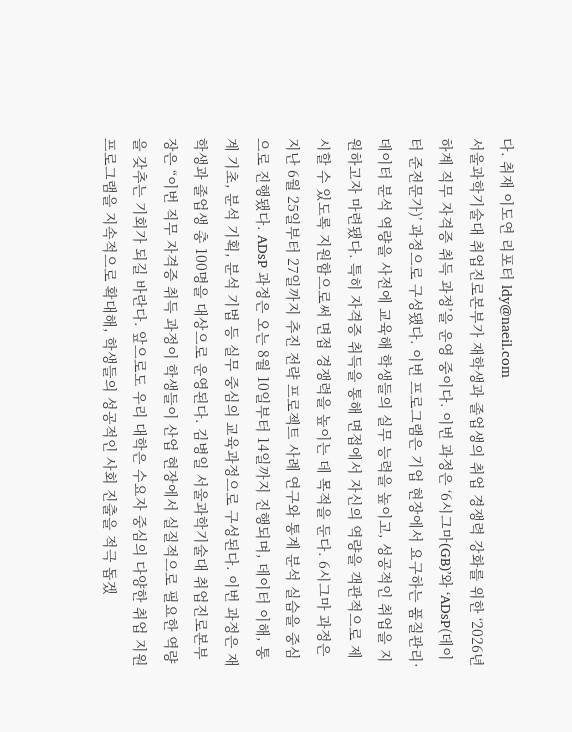다. 취재 이도연 리포터 ldy@naeil.com
서울과학기술대 취업진로본부가 재학생과 졸업생의 취업 경쟁력 강화를 위한 ‘2026년 하계 직무 자격증 취득 과정’을 운영 중이다. 이번 과정은 ‘6시그마(GB)’와 ‘ADsP(데이터 준전문가)’ 과정으로 구성됐다. 이번 프로그램은 기업 현장에서 요구하는 품질관리·데이터 분석 역량을 사전에 교육해 학생들의 실무 능력을 높이고, 성공적인 취업을 지원하고자 마련됐다. 특히 자격증 취득을 통해 면접에서 자신의 역량을 객관적으로 제시할 수 있도록 지원함으로써 면접 경쟁력을 높이는 데 목적을 둔다. 6시그마 과정은 지난 6월 25일부터 27일까지 추진 전략 프로젝트 사례 연구와 통계 분석 실습을 중심으로 진행됐다. ADsP 과정은 오는 8월 10일부터 14일까지 진행되며, 데이터 이해, 통계 기초, 분석 기획, 분석 기법 등 실무 중심의 교육과정으로 구성된다. 이번 과정은 재학생과 졸업생 총 100명을 대상으로 운영된다. 김병일 서울과학기술대 취업진로본부장은 “이번 직무 자격증 취득 과정이 학생들이 산업 현장에서 실질적으로 필요한 역량을 갖추는 기회가 되길 바란다. 앞으로도 우리 대학은 수요자 중심의 다양한 취업 지원 프로그램을 지속적으로 확대해, 학생들의 성공적인 사회 진출을 적극 돕겠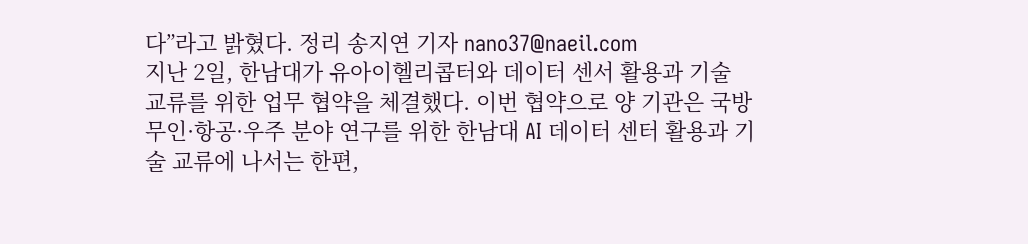다”라고 밝혔다. 정리 송지연 기자 nano37@naeil.com
지난 2일, 한남대가 유아이헬리콥터와 데이터 센서 활용과 기술 교류를 위한 업무 협약을 체결했다. 이번 협약으로 양 기관은 국방 무인·항공·우주 분야 연구를 위한 한남대 AI 데이터 센터 활용과 기술 교류에 나서는 한편,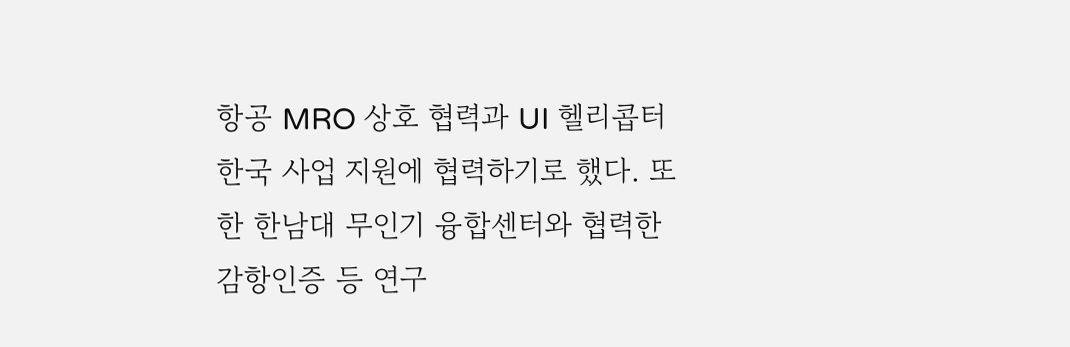항공 MRO 상호 협력과 UI 헬리콥터 한국 사업 지원에 협력하기로 했다. 또한 한남대 무인기 융합센터와 협력한 감항인증 등 연구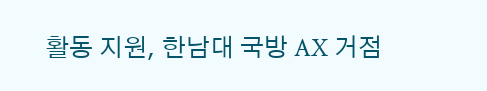활동 지원, 한남대 국방 AX 거점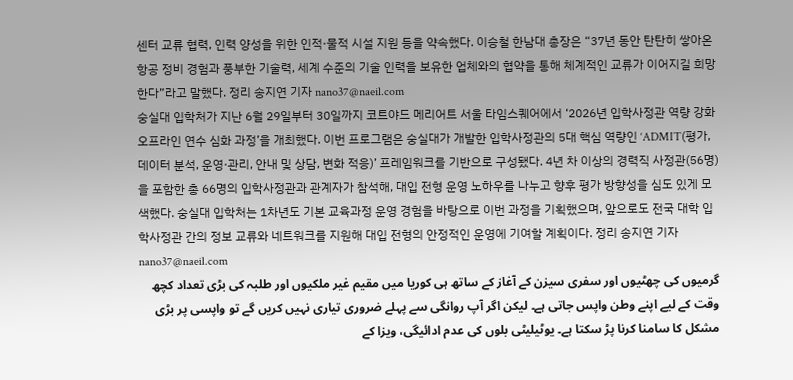센터 교류 협력, 인력 양성을 위한 인적·물적 시설 지원 등을 약속했다. 이승철 한남대 총장은 “37년 동안 탄탄히 쌓아온 항공 정비 경험과 풍부한 기술력, 세계 수준의 기술 인력을 보유한 업체와의 협약을 통해 체계적인 교류가 이어지길 희망한다”라고 말했다. 정리 송지연 기자 nano37@naeil.com
숭실대 입학처가 지난 6월 29일부터 30일까지 코트야드 메리어트 서울 타임스퀘어에서 ‘2026년 입학사정관 역량 강화 오프라인 연수 심화 과정’을 개최했다. 이번 프로그램은 숭실대가 개발한 입학사정관의 5대 핵심 역량인 ‘ADMIT(평가, 데이터 분석, 운영·관리, 안내 및 상담, 변화 적응)’ 프레임워크를 기반으로 구성됐다. 4년 차 이상의 경력직 사정관(56명)을 포함한 총 66명의 입학사정관과 관계자가 참석해, 대입 전형 운영 노하우를 나누고 향후 평가 방향성을 심도 있게 모색했다. 숭실대 입학처는 1차년도 기본 교육과정 운영 경험을 바탕으로 이번 과정을 기획했으며, 앞으로도 전국 대학 입학사정관 간의 정보 교류와 네트워크를 지원해 대입 전형의 안정적인 운영에 기여할 계획이다. 정리 송지연 기자 nano37@naeil.com
گرمیوں کی چھٹیوں اور سفری سیزن کے آغاز کے ساتھ ہی کوریا میں مقیم غیر ملکیوں اور طلبہ کی بڑی تعداد کچھ وقت کے لیے اپنے وطن واپس جاتی ہے۔ لیکن اگر آپ روانگی سے پہلے ضروری تیاری نہیں کریں گے تو واپسی پر بڑی مشکل کا سامنا کرنا پڑ سکتا ہے۔ یوٹیلیٹی بلوں کی عدم ادائیگی، ویزا کے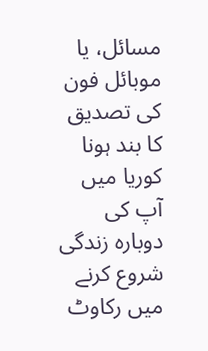مسائل، یا موبائل فون کی تصدیق کا بند ہونا کوریا میں آپ کی دوبارہ زندگی شروع کرنے میں رکاوٹ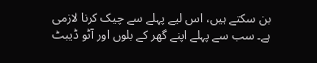بن سکتے ہیں، اس لیے پہلے سے چیک کرنا لازمی ہے۔ سب سے پہلے اپنے گھر کے بلوں اور آٹو ڈیبٹ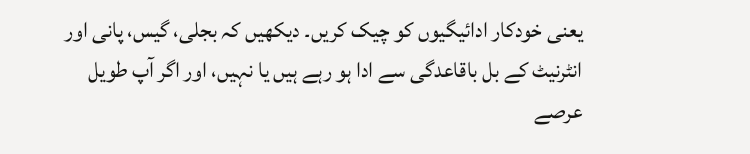یعنی خودکار ادائیگیوں کو چیک کریں۔ دیکھیں کہ بجلی، گیس، پانی اور انٹرنیٹ کے بل باقاعدگی سے ادا ہو رہے ہیں یا نہیں، اور اگر آپ طویل عرصے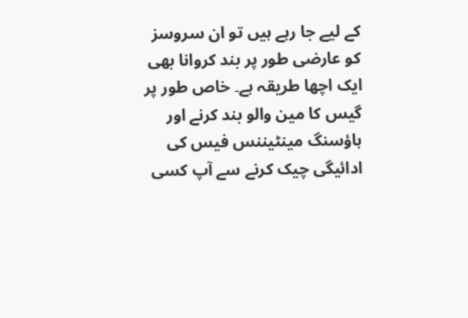کے لیے جا رہے ہیں تو ان سروسز کو عارضی طور پر بند کروانا بھی ایک اچھا طریقہ ہے۔ خاص طور پر گیس کا مین والو بند کرنے اور ہاؤسنگ مینٹیننس فیس کی ادائیگی چیک کرنے سے آپ کسی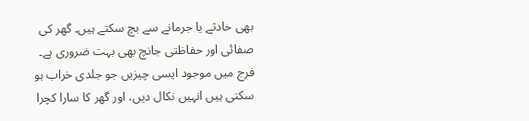بھی حادثے یا جرمانے سے بچ سکتے ہیں۔ گھر کی صفائی اور حفاظتی جانچ بھی بہت ضروری ہے۔ فرج میں موجود ایسی چیزیں جو جلدی خراب ہو سکتی ہیں انہیں نکال دیں، اور گھر کا سارا کچرا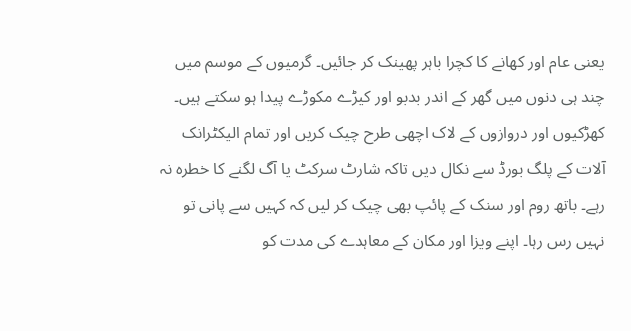یعنی عام اور کھانے کا کچرا باہر پھینک کر جائیں۔ گرمیوں کے موسم میں چند ہی دنوں میں گھر کے اندر بدبو اور کیڑے مکوڑے پیدا ہو سکتے ہیں۔ کھڑکیوں اور دروازوں کے لاک اچھی طرح چیک کریں اور تمام الیکٹرانک آلات کے پلگ بورڈ سے نکال دیں تاکہ شارٹ سرکٹ یا آگ لگنے کا خطرہ نہ رہے۔ باتھ روم اور سنک کے پائپ بھی چیک کر لیں کہ کہیں سے پانی تو نہیں رس رہا۔ اپنے ویزا اور مکان کے معاہدے کی مدت کو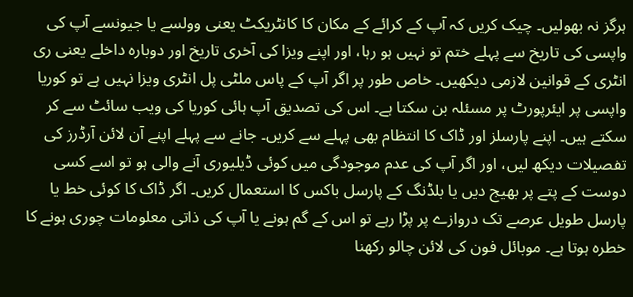ہرگز نہ بھولیں۔ چیک کریں کہ آپ کے کرائے کے مکان کا کانٹریکٹ یعنی وولسے یا جیونسے آپ کی واپسی کی تاریخ سے پہلے ختم تو نہیں ہو رہا، اور اپنے ویزا کی آخری تاریخ اور دوبارہ داخلے یعنی ری انٹری کے قوانین لازمی دیکھیں۔ خاص طور پر اگر آپ کے پاس ملٹی پل انٹری ویزا نہیں ہے تو کوریا واپسی پر ایئرپورٹ پر مسئلہ بن سکتا ہے۔ اس کی تصدیق آپ ہائی کوریا کی ویب سائٹ سے کر سکتے ہیں۔ اپنے پارسلز اور ڈاک کا انتظام بھی پہلے سے کریں۔ جانے سے پہلے اپنے آن لائن آرڈرز کی تفصیلات دیکھ لیں، اور اگر آپ کی عدم موجودگی میں کوئی ڈیلیوری آنے والی ہو تو اسے کسی دوست کے پتے پر بھیج دیں یا بلڈنگ کے پارسل باکس کا استعمال کریں۔ اگر ڈاک کا کوئی خط یا پارسل طویل عرصے تک دروازے پر پڑا رہے تو اس کے گم ہونے یا آپ کی ذاتی معلومات چوری ہونے کا خطرہ ہوتا ہے۔ موبائل فون کی لائن چالو رکھنا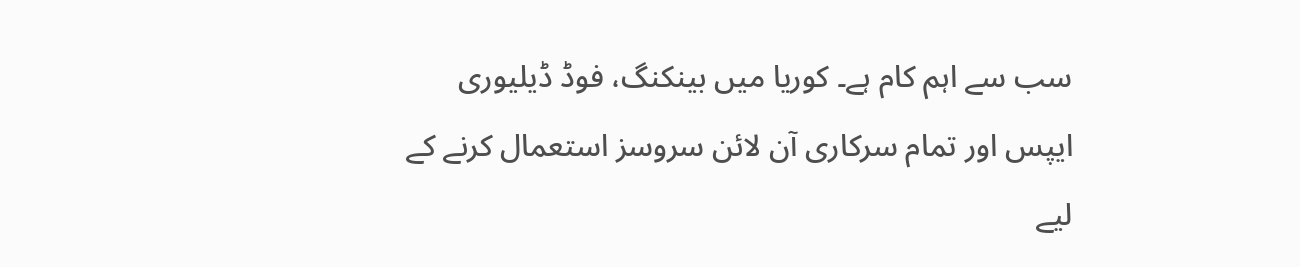سب سے اہم کام ہے۔ کوریا میں بینکنگ، فوڈ ڈیلیوری ایپس اور تمام سرکاری آن لائن سروسز استعمال کرنے کے لیے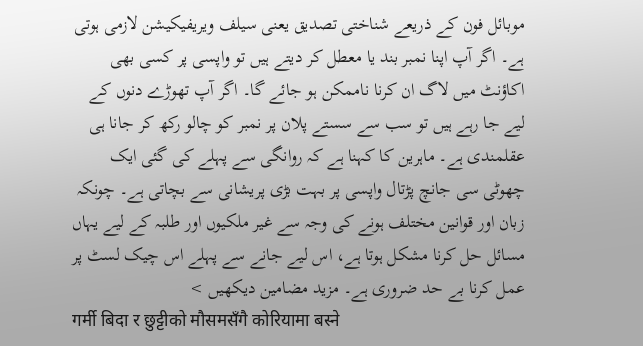موبائل فون کے ذریعے شناختی تصدیق یعنی سیلف ویریفیکیشن لازمی ہوتی ہے۔ اگر آپ اپنا نمبر بند یا معطل کر دیتے ہیں تو واپسی پر کسی بھی اکاؤنٹ میں لاگ ان کرنا ناممکن ہو جائے گا۔ اگر آپ تھوڑے دنوں کے لیے جا رہے ہیں تو سب سے سستے پلان پر نمبر کو چالو رکھ کر جانا ہی عقلمندی ہے۔ ماہرین کا کہنا ہے کہ روانگی سے پہلے کی گئی ایک چھوٹی سی جانچ پڑتال واپسی پر بہت بڑی پریشانی سے بچاتی ہے۔ چونکہ زبان اور قوانین مختلف ہونے کی وجہ سے غیر ملکیوں اور طلبہ کے لیے یہاں مسائل حل کرنا مشکل ہوتا ہے، اس لیے جانے سے پہلے اس چیک لسٹ پر عمل کرنا بے حد ضروری ہے۔ مزید مضامین دیکھیں >
गर्मी बिदा र छुट्टीको मौसमसँगै कोरियामा बस्ने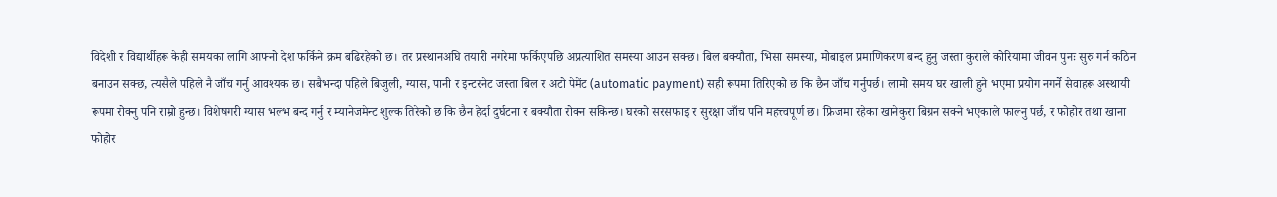विदेशी र विद्यार्थीहरू केही समयका लागि आफ्नो देश फर्किने क्रम बढिरहेको छ। तर प्रस्थानअघि तयारी नगरेमा फर्किएपछि अप्रत्याशित समस्या आउन सक्छ। बिल बक्यौता, भिसा समस्या, मोबाइल प्रमाणिकरण बन्द हुनु जस्ता कुराले कोरियामा जीवन पुनः सुरु गर्न कठिन बनाउन सक्छ, त्यसैले पहिले नै जाँच गर्नु आवश्यक छ। सबैभन्दा पहिले बिजुली, ग्यास, पानी र इन्टरनेट जस्ता बिल र अटो पेमेंट (automatic payment) सही रूपमा तिरिएको छ कि छैन जाँच गर्नुपर्छ। लामो समय घर खाली हुने भएमा प्रयोग नगर्ने सेवाहरू अस्थायी रूपमा रोक्नु पनि राम्रो हुन्छ। विशेषगरी ग्यास भल्भ बन्द गर्नु र म्यानेजमेन्ट शुल्क तिरेको छ कि छैन हेर्दा दुर्घटना र बक्यौता रोक्न सकिन्छ। घरको सरसफाइ र सुरक्षा जाँच पनि महत्त्वपूर्ण छ। फ्रिजमा रहेका खानेकुरा बिग्रन सक्ने भएकाले फाल्नु पर्छ, र फोहोर तथा खाना फोहोर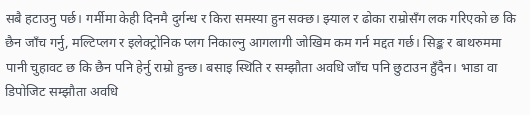सबै हटाउनु पर्छ। गर्मीमा केही दिनमै दुर्गन्ध र किरा समस्या हुन सक्छ। झ्याल र ढोका राम्रोसँग लक गरिएको छ कि छैन जाँच गर्नु, मल्टिप्लग र इलेक्ट्रोनिक प्लग निकाल्नु आगलागी जोखिम कम गर्न मद्दत गर्छ। सिङ्क र बाथरुममा पानी चुहावट छ कि छैन पनि हेर्नु राम्रो हुन्छ। बसाइ स्थिति र सम्झौता अवधि जाँच पनि छुटाउन हुँदैन। भाडा वा डिपोजिट सम्झौता अवधि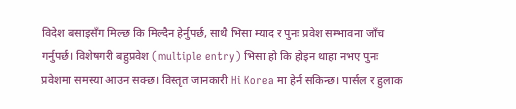विदेश बसाइसँग मिल्छ कि मिल्दैन हेर्नुपर्छ, साथै भिसा म्याद र पुनः प्रवेश सम्भावना जाँच गर्नुपर्छ। विशेषगरी बहुप्रवेश (multiple entry) भिसा हो कि होइन थाहा नभए पुनः प्रवेशमा समस्या आउन सक्छ। विस्तृत जानकारी Hi Korea मा हेर्न सकिन्छ। पार्सल र हुलाक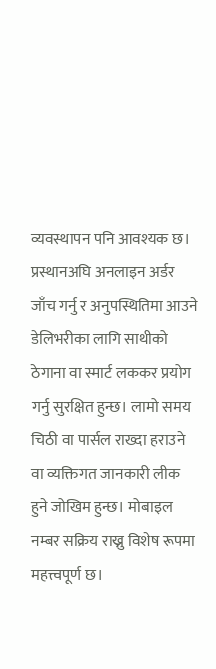व्यवस्थापन पनि आवश्यक छ। प्रस्थानअघि अनलाइन अर्डर जाँच गर्नु र अनुपस्थितिमा आउने डेलिभरीका लागि साथीको ठेगाना वा स्मार्ट लककर प्रयोग गर्नु सुरक्षित हुन्छ। लामो समय चिठी वा पार्सल राख्दा हराउने वा व्यक्तिगत जानकारी लीक हुने जोखिम हुन्छ। मोबाइल नम्बर सक्रिय राख्नु विशेष रूपमा महत्त्वपूर्ण छ।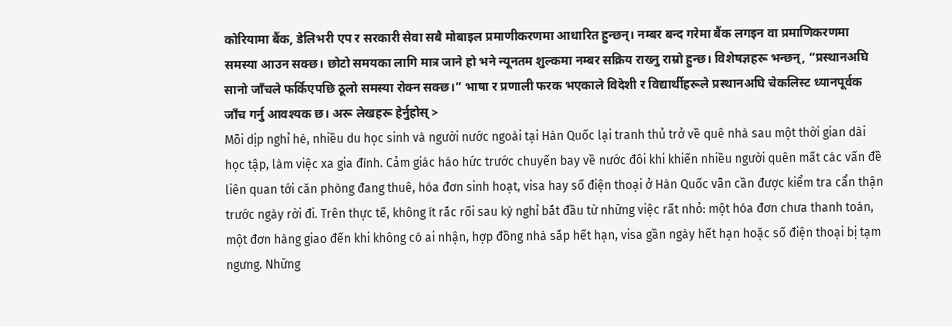कोरियामा बैंक, डेलिभरी एप र सरकारी सेवा सबै मोबाइल प्रमाणीकरणमा आधारित हुन्छन्। नम्बर बन्द गरेमा बैंक लगइन वा प्रमाणिकरणमा समस्या आउन सक्छ। छोटो समयका लागि मात्र जाने हो भने न्यूनतम शुल्कमा नम्बर सक्रिय राख्नु राम्रो हुन्छ। विशेषज्ञहरू भन्छन्, “प्रस्थानअघि सानो जाँचले फर्किएपछि ठूलो समस्या रोक्न सक्छ।” भाषा र प्रणाली फरक भएकाले विदेशी र विद्यार्थीहरूले प्रस्थानअघि चेकलिस्ट ध्यानपूर्वक जाँच गर्नु आवश्यक छ। अरू लेखहरू हेर्नुहोस् >
Mỗi dịp nghỉ hè, nhiều du học sinh và người nước ngoài tại Hàn Quốc lại tranh thủ trở về quê nhà sau một thời gian dài học tập, làm việc xa gia đình. Cảm giác háo hức trước chuyến bay về nước đôi khi khiến nhiều người quên mất các vấn đề liên quan tới căn phòng đang thuê, hóa đơn sinh hoạt, visa hay số điện thoại ở Hàn Quốc vẫn cần được kiểm tra cẩn thận trước ngày rời đi. Trên thực tế, không ít rắc rối sau kỳ nghỉ bắt đầu từ những việc rất nhỏ: một hóa đơn chưa thanh toán, một đơn hàng giao đến khi không có ai nhận, hợp đồng nhà sắp hết hạn, visa gần ngày hết hạn hoặc số điện thoại bị tạm ngưng. Những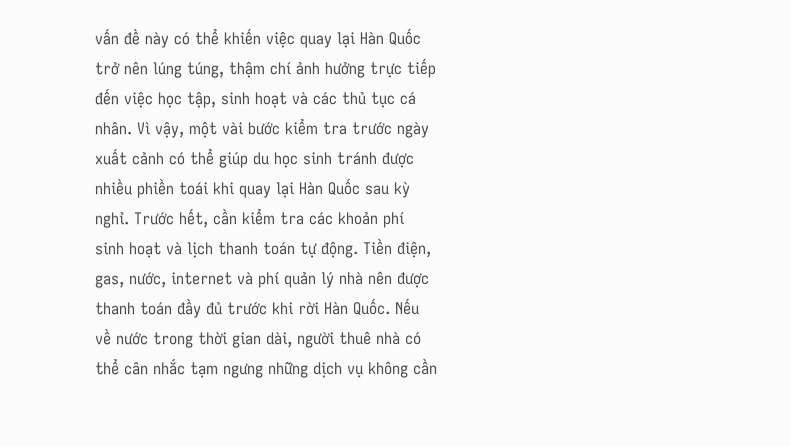vấn đề này có thể khiến việc quay lại Hàn Quốc trở nên lúng túng, thậm chí ảnh hưởng trực tiếp đến việc học tập, sinh hoạt và các thủ tục cá nhân. Vì vậy, một vài bước kiểm tra trước ngày xuất cảnh có thể giúp du học sinh tránh được nhiều phiền toái khi quay lại Hàn Quốc sau kỳ nghỉ. Trước hết, cần kiểm tra các khoản phí sinh hoạt và lịch thanh toán tự động. Tiền điện, gas, nước, internet và phí quản lý nhà nên được thanh toán đầy đủ trước khi rời Hàn Quốc. Nếu về nước trong thời gian dài, người thuê nhà có thể cân nhắc tạm ngưng những dịch vụ không cần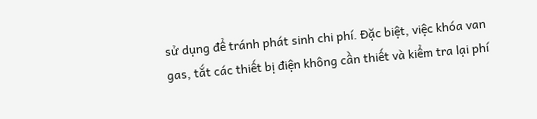sử dụng để tránh phát sinh chi phí. Đặc biệt, việc khóa van gas, tắt các thiết bị điện không cần thiết và kiểm tra lại phí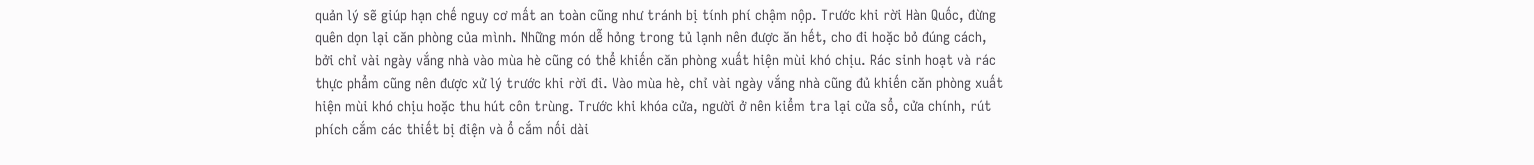quản lý sẽ giúp hạn chế nguy cơ mất an toàn cũng như tránh bị tính phí chậm nộp. Trước khi rời Hàn Quốc, đừng quên dọn lại căn phòng của mình. Những món dễ hỏng trong tủ lạnh nên được ăn hết, cho đi hoặc bỏ đúng cách, bởi chỉ vài ngày vắng nhà vào mùa hè cũng có thể khiến căn phòng xuất hiện mùi khó chịu. Rác sinh hoạt và rác thực phẩm cũng nên được xử lý trước khi rời đi. Vào mùa hè, chỉ vài ngày vắng nhà cũng đủ khiến căn phòng xuất hiện mùi khó chịu hoặc thu hút côn trùng. Trước khi khóa cửa, người ở nên kiểm tra lại cửa sổ, cửa chính, rút phích cắm các thiết bị điện và ổ cắm nối dài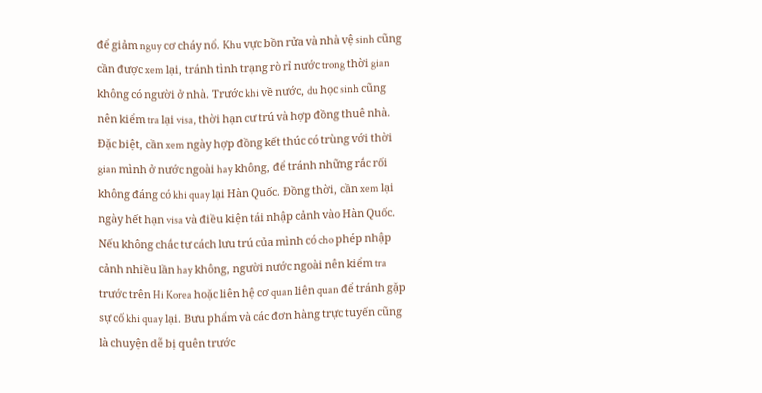để giảm nguy cơ cháy nổ. Khu vực bồn rửa và nhà vệ sinh cũng cần được xem lại, tránh tình trạng rò rỉ nước trong thời gian không có người ở nhà. Trước khi về nước, du học sinh cũng nên kiểm tra lại visa, thời hạn cư trú và hợp đồng thuê nhà. Đặc biệt, cần xem ngày hợp đồng kết thúc có trùng với thời gian mình ở nước ngoài hay không, để tránh những rắc rối không đáng có khi quay lại Hàn Quốc. Đồng thời, cần xem lại ngày hết hạn visa và điều kiện tái nhập cảnh vào Hàn Quốc. Nếu không chắc tư cách lưu trú của mình có cho phép nhập cảnh nhiều lần hay không, người nước ngoài nên kiểm tra trước trên Hi Korea hoặc liên hệ cơ quan liên quan để tránh gặp sự cố khi quay lại. Bưu phẩm và các đơn hàng trực tuyến cũng là chuyện dễ bị quên trước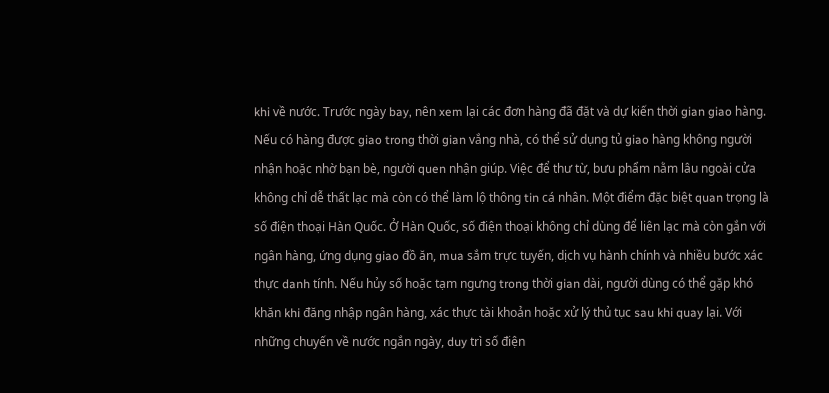khi về nước. Trước ngày bay, nên xem lại các đơn hàng đã đặt và dự kiến thời gian giao hàng. Nếu có hàng được giao trong thời gian vắng nhà, có thể sử dụng tủ giao hàng không người nhận hoặc nhờ bạn bè, người quen nhận giúp. Việc để thư từ, bưu phẩm nằm lâu ngoài cửa không chỉ dễ thất lạc mà còn có thể làm lộ thông tin cá nhân. Một điểm đặc biệt quan trọng là số điện thoại Hàn Quốc. Ở Hàn Quốc, số điện thoại không chỉ dùng để liên lạc mà còn gắn với ngân hàng, ứng dụng giao đồ ăn, mua sắm trực tuyến, dịch vụ hành chính và nhiều bước xác thực danh tính. Nếu hủy số hoặc tạm ngưng trong thời gian dài, người dùng có thể gặp khó khăn khi đăng nhập ngân hàng, xác thực tài khoản hoặc xử lý thủ tục sau khi quay lại. Với những chuyến về nước ngắn ngày, duy trì số điện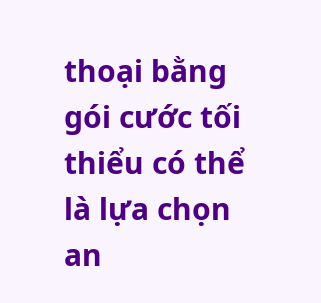thoại bằng gói cước tối thiểu có thể là lựa chọn an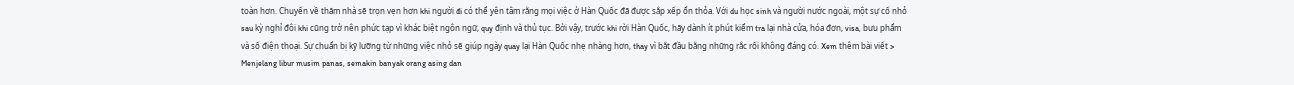toàn hơn. Chuyến về thăm nhà sẽ trọn vẹn hơn khi người đi có thể yên tâm rằng mọi việc ở Hàn Quốc đã được sắp xếp ổn thỏa. Với du học sinh và người nước ngoài, một sự cố nhỏ sau kỳ nghỉ đôi khi cũng trở nên phức tạp vì khác biệt ngôn ngữ, quy định và thủ tục. Bởi vậy, trước khi rời Hàn Quốc, hãy dành ít phút kiểm tra lại nhà cửa, hóa đơn, visa, bưu phẩm và số điện thoại. Sự chuẩn bị kỹ lưỡng từ những việc nhỏ sẽ giúp ngày quay lại Hàn Quốc nhẹ nhàng hơn, thay vì bắt đầu bằng những rắc rối không đáng có. Xem thêm bài viết >
Menjelang libur musim panas, semakin banyak orang asing dan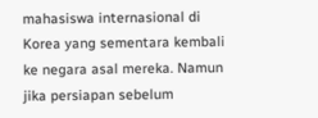mahasiswa internasional di Korea yang sementara kembali ke negara asal mereka. Namun jika persiapan sebelum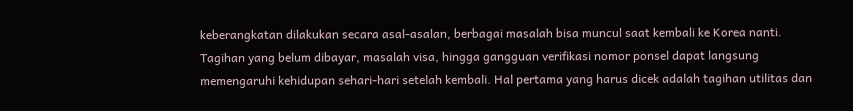keberangkatan dilakukan secara asal-asalan, berbagai masalah bisa muncul saat kembali ke Korea nanti. Tagihan yang belum dibayar, masalah visa, hingga gangguan verifikasi nomor ponsel dapat langsung memengaruhi kehidupan sehari-hari setelah kembali. Hal pertama yang harus dicek adalah tagihan utilitas dan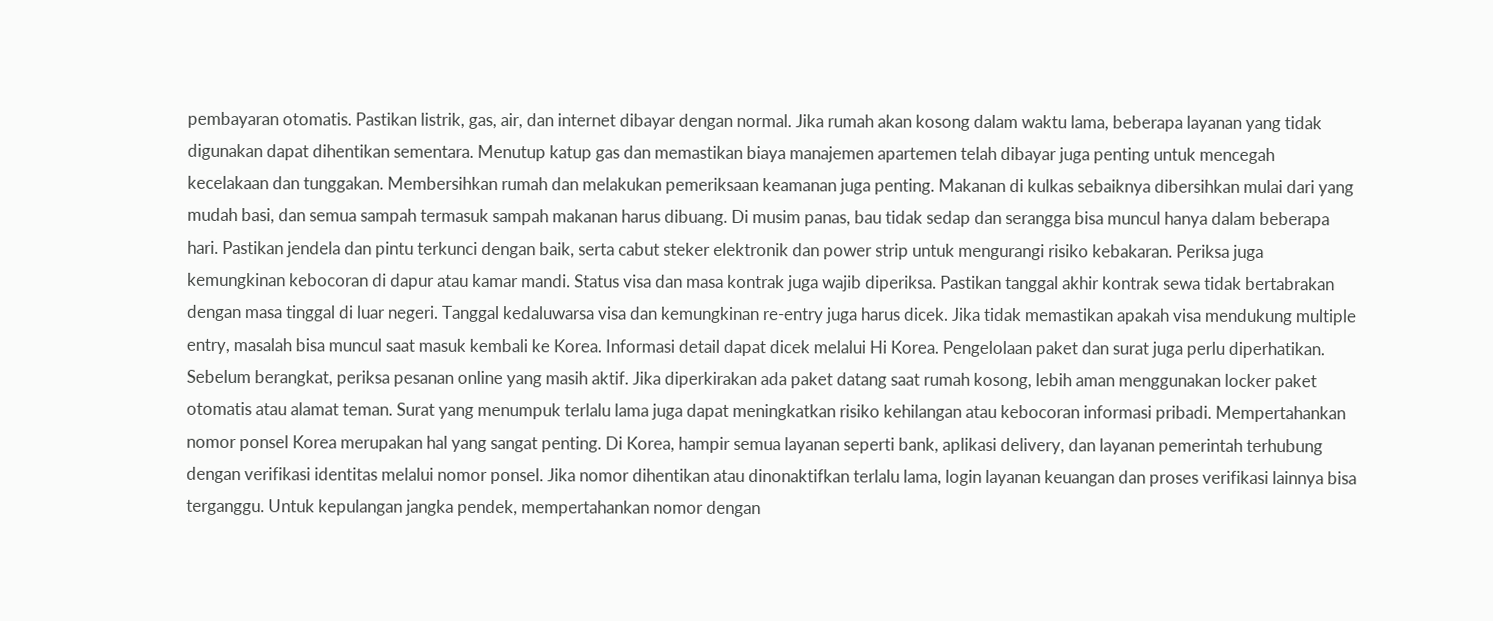pembayaran otomatis. Pastikan listrik, gas, air, dan internet dibayar dengan normal. Jika rumah akan kosong dalam waktu lama, beberapa layanan yang tidak digunakan dapat dihentikan sementara. Menutup katup gas dan memastikan biaya manajemen apartemen telah dibayar juga penting untuk mencegah kecelakaan dan tunggakan. Membersihkan rumah dan melakukan pemeriksaan keamanan juga penting. Makanan di kulkas sebaiknya dibersihkan mulai dari yang mudah basi, dan semua sampah termasuk sampah makanan harus dibuang. Di musim panas, bau tidak sedap dan serangga bisa muncul hanya dalam beberapa hari. Pastikan jendela dan pintu terkunci dengan baik, serta cabut steker elektronik dan power strip untuk mengurangi risiko kebakaran. Periksa juga kemungkinan kebocoran di dapur atau kamar mandi. Status visa dan masa kontrak juga wajib diperiksa. Pastikan tanggal akhir kontrak sewa tidak bertabrakan dengan masa tinggal di luar negeri. Tanggal kedaluwarsa visa dan kemungkinan re-entry juga harus dicek. Jika tidak memastikan apakah visa mendukung multiple entry, masalah bisa muncul saat masuk kembali ke Korea. Informasi detail dapat dicek melalui Hi Korea. Pengelolaan paket dan surat juga perlu diperhatikan. Sebelum berangkat, periksa pesanan online yang masih aktif. Jika diperkirakan ada paket datang saat rumah kosong, lebih aman menggunakan locker paket otomatis atau alamat teman. Surat yang menumpuk terlalu lama juga dapat meningkatkan risiko kehilangan atau kebocoran informasi pribadi. Mempertahankan nomor ponsel Korea merupakan hal yang sangat penting. Di Korea, hampir semua layanan seperti bank, aplikasi delivery, dan layanan pemerintah terhubung dengan verifikasi identitas melalui nomor ponsel. Jika nomor dihentikan atau dinonaktifkan terlalu lama, login layanan keuangan dan proses verifikasi lainnya bisa terganggu. Untuk kepulangan jangka pendek, mempertahankan nomor dengan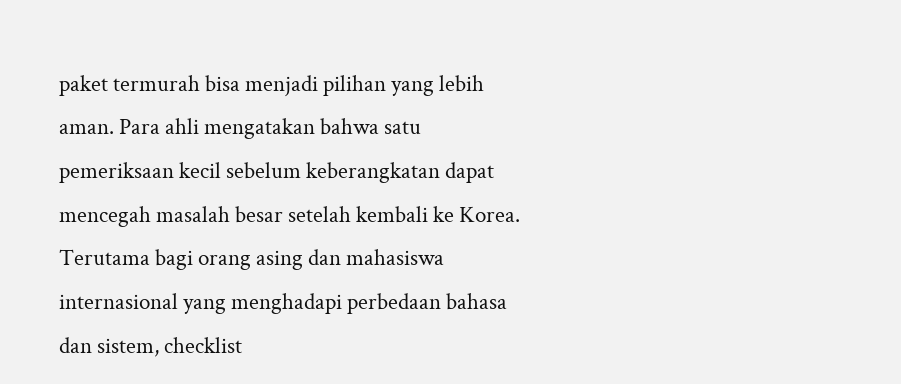paket termurah bisa menjadi pilihan yang lebih aman. Para ahli mengatakan bahwa satu pemeriksaan kecil sebelum keberangkatan dapat mencegah masalah besar setelah kembali ke Korea. Terutama bagi orang asing dan mahasiswa internasional yang menghadapi perbedaan bahasa dan sistem, checklist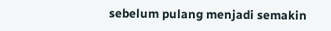sebelum pulang menjadi semakin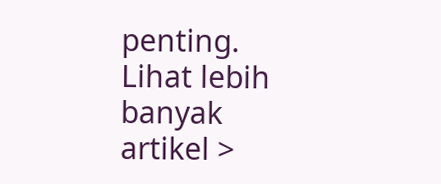penting. Lihat lebih banyak artikel >